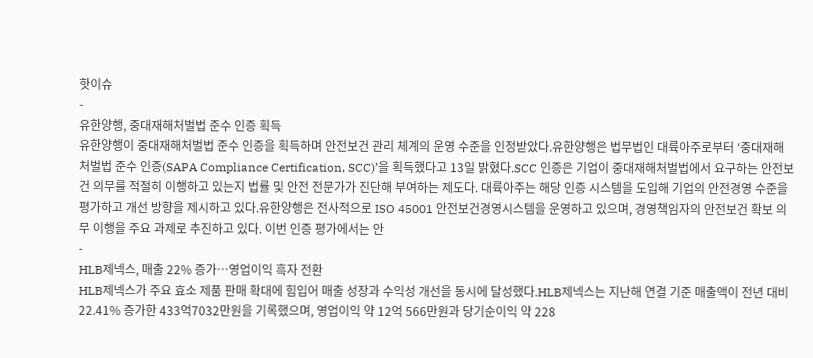핫이슈
-
유한양행, 중대재해처벌법 준수 인증 획득
유한양행이 중대재해처벌법 준수 인증을 획득하며 안전보건 관리 체계의 운영 수준을 인정받았다.유한양행은 법무법인 대륙아주로부터 ‘중대재해처벌법 준수 인증(SAPA Compliance Certification, SCC)’을 획득했다고 13일 밝혔다.SCC 인증은 기업이 중대재해처벌법에서 요구하는 안전보건 의무를 적절히 이행하고 있는지 법률 및 안전 전문가가 진단해 부여하는 제도다. 대륙아주는 해당 인증 시스템을 도입해 기업의 안전경영 수준을 평가하고 개선 방향을 제시하고 있다.유한양행은 전사적으로 ISO 45001 안전보건경영시스템을 운영하고 있으며, 경영책임자의 안전보건 확보 의무 이행을 주요 과제로 추진하고 있다. 이번 인증 평가에서는 안
-
HLB제넥스, 매출 22% 증가…영업이익 흑자 전환
HLB제넥스가 주요 효소 제품 판매 확대에 힘입어 매출 성장과 수익성 개선을 동시에 달성했다.HLB제넥스는 지난해 연결 기준 매출액이 전년 대비 22.41% 증가한 433억7032만원을 기록했으며, 영업이익 약 12억 566만원과 당기순이익 약 228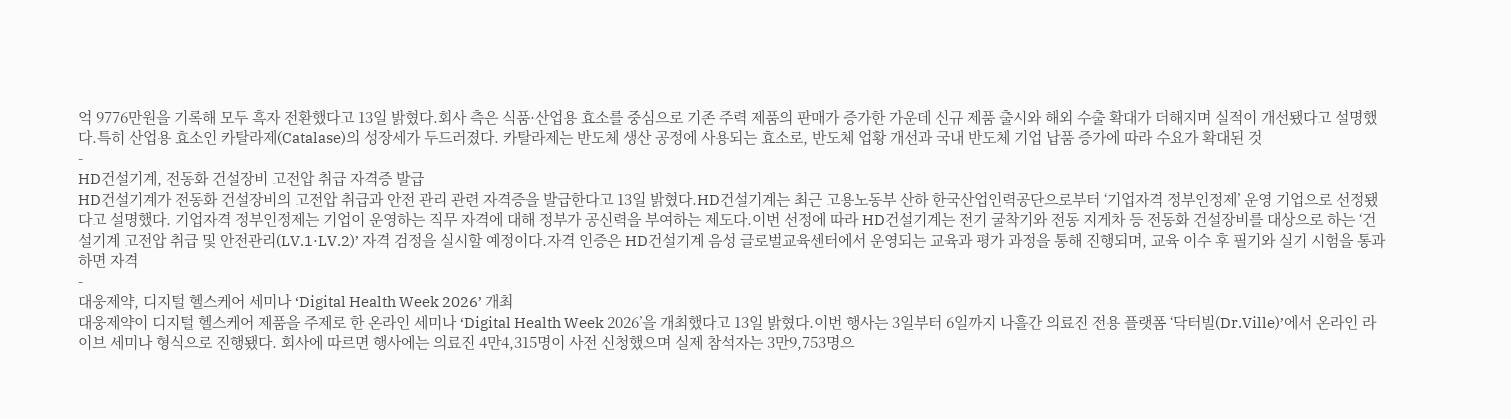억 9776만원을 기록해 모두 흑자 전환했다고 13일 밝혔다.회사 측은 식품·산업용 효소를 중심으로 기존 주력 제품의 판매가 증가한 가운데 신규 제품 출시와 해외 수출 확대가 더해지며 실적이 개선됐다고 설명했다.특히 산업용 효소인 카탈라제(Catalase)의 성장세가 두드러졌다. 카탈라제는 반도체 생산 공정에 사용되는 효소로, 반도체 업황 개선과 국내 반도체 기업 납품 증가에 따라 수요가 확대된 것
-
HD건설기계, 전동화 건설장비 고전압 취급 자격증 발급
HD건설기계가 전동화 건설장비의 고전압 취급과 안전 관리 관련 자격증을 발급한다고 13일 밝혔다.HD건설기계는 최근 고용노동부 산하 한국산업인력공단으로부터 ‘기업자격 정부인정제’ 운영 기업으로 선정됐다고 설명했다. 기업자격 정부인정제는 기업이 운영하는 직무 자격에 대해 정부가 공신력을 부여하는 제도다.이번 선정에 따라 HD건설기계는 전기 굴착기와 전동 지게차 등 전동화 건설장비를 대상으로 하는 ‘건설기계 고전압 취급 및 안전관리(LV.1·LV.2)’ 자격 검정을 실시할 예정이다.자격 인증은 HD건설기계 음성 글로벌교육센터에서 운영되는 교육과 평가 과정을 통해 진행되며, 교육 이수 후 필기와 실기 시험을 통과하면 자격
-
대웅제약, 디지털 헬스케어 세미나 ‘Digital Health Week 2026’ 개최
대웅제약이 디지털 헬스케어 제품을 주제로 한 온라인 세미나 ‘Digital Health Week 2026’을 개최했다고 13일 밝혔다.이번 행사는 3일부터 6일까지 나흘간 의료진 전용 플랫폼 ‘닥터빌(Dr.Ville)’에서 온라인 라이브 세미나 형식으로 진행됐다. 회사에 따르면 행사에는 의료진 4만4,315명이 사전 신청했으며 실제 참석자는 3만9,753명으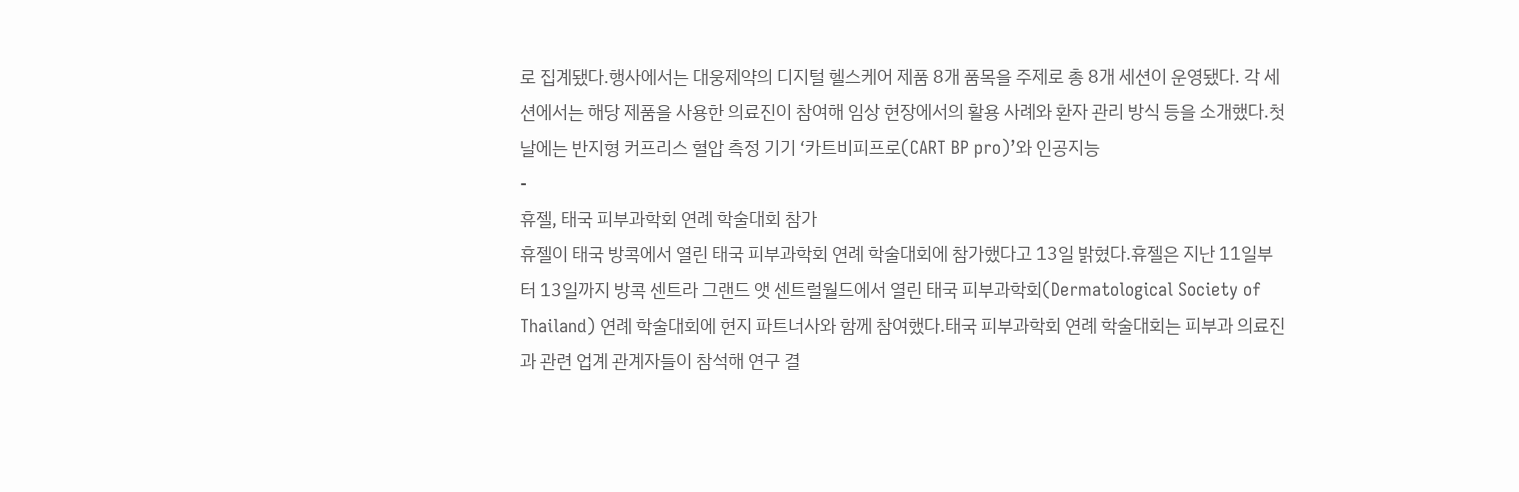로 집계됐다.행사에서는 대웅제약의 디지털 헬스케어 제품 8개 품목을 주제로 총 8개 세션이 운영됐다. 각 세션에서는 해당 제품을 사용한 의료진이 참여해 임상 현장에서의 활용 사례와 환자 관리 방식 등을 소개했다.첫날에는 반지형 커프리스 혈압 측정 기기 ‘카트비피프로(CART BP pro)’와 인공지능
-
휴젤, 태국 피부과학회 연례 학술대회 참가
휴젤이 태국 방콕에서 열린 태국 피부과학회 연례 학술대회에 참가했다고 13일 밝혔다.휴젤은 지난 11일부터 13일까지 방콕 센트라 그랜드 앳 센트럴월드에서 열린 태국 피부과학회(Dermatological Society of Thailand) 연례 학술대회에 현지 파트너사와 함께 참여했다.태국 피부과학회 연례 학술대회는 피부과 의료진과 관련 업계 관계자들이 참석해 연구 결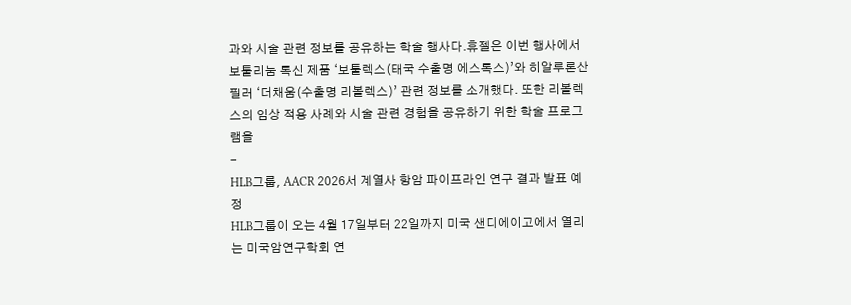과와 시술 관련 정보를 공유하는 학술 행사다.휴젤은 이번 행사에서 보툴리눔 톡신 제품 ‘보툴렉스(태국 수출명 에스톡스)’와 히알루론산 필러 ‘더채움(수출명 리볼렉스)’ 관련 정보를 소개했다. 또한 리볼렉스의 임상 적용 사례와 시술 관련 경험을 공유하기 위한 학술 프로그램을
-
HLB그룹, AACR 2026서 계열사 항암 파이프라인 연구 결과 발표 예정
HLB그룹이 오는 4월 17일부터 22일까지 미국 샌디에이고에서 열리는 미국암연구학회 연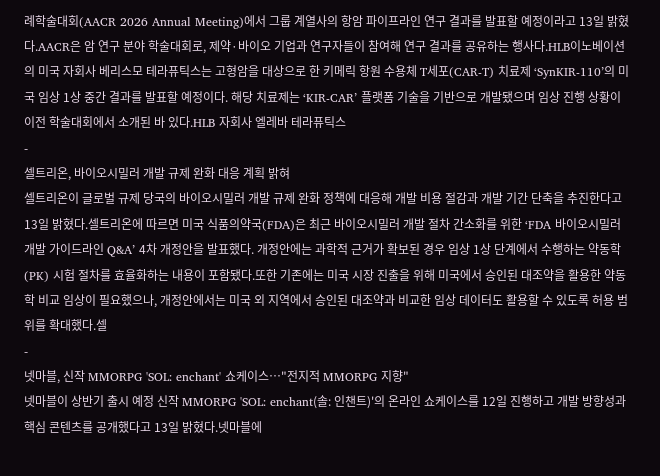례학술대회(AACR 2026 Annual Meeting)에서 그룹 계열사의 항암 파이프라인 연구 결과를 발표할 예정이라고 13일 밝혔다.AACR은 암 연구 분야 학술대회로, 제약·바이오 기업과 연구자들이 참여해 연구 결과를 공유하는 행사다.HLB이노베이션의 미국 자회사 베리스모 테라퓨틱스는 고형암을 대상으로 한 키메릭 항원 수용체 T세포(CAR-T) 치료제 ‘SynKIR-110’의 미국 임상 1상 중간 결과를 발표할 예정이다. 해당 치료제는 ‘KIR-CAR’ 플랫폼 기술을 기반으로 개발됐으며 임상 진행 상황이 이전 학술대회에서 소개된 바 있다.HLB 자회사 엘레바 테라퓨틱스
-
셀트리온, 바이오시밀러 개발 규제 완화 대응 계획 밝혀
셀트리온이 글로벌 규제 당국의 바이오시밀러 개발 규제 완화 정책에 대응해 개발 비용 절감과 개발 기간 단축을 추진한다고 13일 밝혔다.셀트리온에 따르면 미국 식품의약국(FDA)은 최근 바이오시밀러 개발 절차 간소화를 위한 ‘FDA 바이오시밀러 개발 가이드라인 Q&A’ 4차 개정안을 발표했다. 개정안에는 과학적 근거가 확보된 경우 임상 1상 단계에서 수행하는 약동학(PK) 시험 절차를 효율화하는 내용이 포함됐다.또한 기존에는 미국 시장 진출을 위해 미국에서 승인된 대조약을 활용한 약동학 비교 임상이 필요했으나, 개정안에서는 미국 외 지역에서 승인된 대조약과 비교한 임상 데이터도 활용할 수 있도록 허용 범위를 확대했다.셀
-
넷마블, 신작 MMORPG 'SOL: enchant' 쇼케이스…"전지적 MMORPG 지향"
넷마블이 상반기 출시 예정 신작 MMORPG 'SOL: enchant(솔: 인챈트)'의 온라인 쇼케이스를 12일 진행하고 개발 방향성과 핵심 콘텐츠를 공개했다고 13일 밝혔다.넷마블에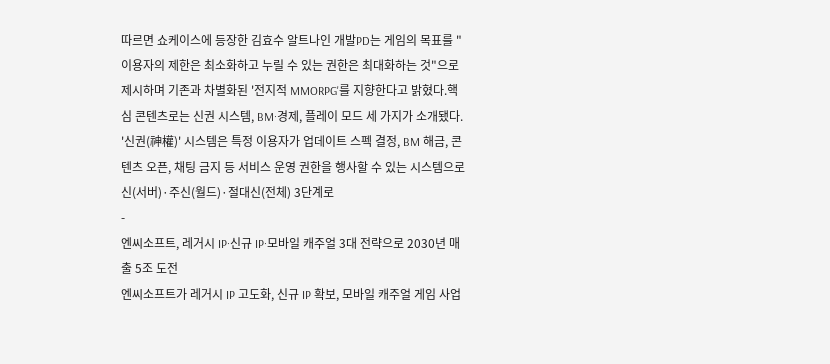따르면 쇼케이스에 등장한 김효수 알트나인 개발PD는 게임의 목표를 "이용자의 제한은 최소화하고 누릴 수 있는 권한은 최대화하는 것"으로 제시하며 기존과 차별화된 '전지적 MMORPG'를 지향한다고 밝혔다.핵심 콘텐츠로는 신권 시스템, BM·경제, 플레이 모드 세 가지가 소개됐다. '신권(神權)' 시스템은 특정 이용자가 업데이트 스펙 결정, BM 해금, 콘텐츠 오픈, 채팅 금지 등 서비스 운영 권한을 행사할 수 있는 시스템으로 신(서버)·주신(월드)·절대신(전체) 3단계로
-
엔씨소프트, 레거시 IP·신규 IP·모바일 캐주얼 3대 전략으로 2030년 매출 5조 도전
엔씨소프트가 레거시 IP 고도화, 신규 IP 확보, 모바일 캐주얼 게임 사업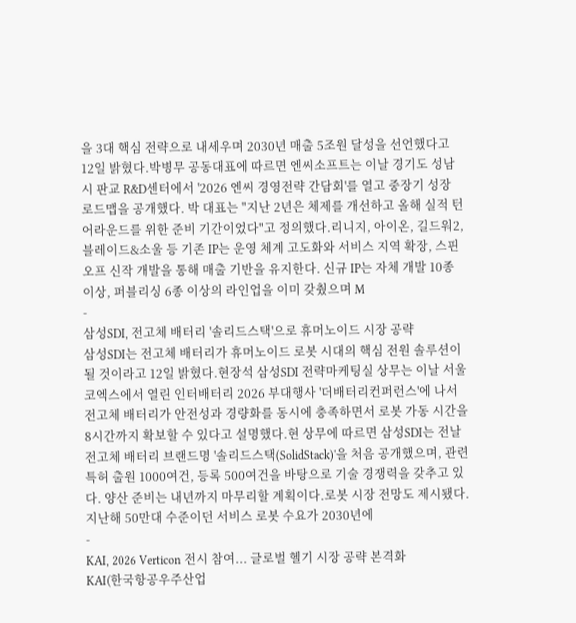을 3대 핵심 전략으로 내세우며 2030년 매출 5조원 달성을 선언했다고 12일 밝혔다.박병무 공동대표에 따르면 엔씨소프트는 이날 경기도 성남시 판교 R&D센터에서 '2026 엔씨 경영전략 간담회'를 열고 중장기 성장 로드맵을 공개했다. 박 대표는 "지난 2년은 체제를 개선하고 올해 실적 턴어라운드를 위한 준비 기간이었다"고 정의했다.리니지, 아이온, 길드워2, 블레이드&소울 등 기존 IP는 운영 체계 고도화와 서비스 지역 확장, 스핀오프 신작 개발을 통해 매출 기반을 유지한다. 신규 IP는 자체 개발 10종 이상, 퍼블리싱 6종 이상의 라인업을 이미 갖췄으며 M
-
삼성SDI, 전고체 배터리 '솔리드스택'으로 휴머노이드 시장 공략
삼성SDI는 전고체 배터리가 휴머노이드 로봇 시대의 핵심 전원 솔루션이 될 것이라고 12일 밝혔다.현장석 삼성SDI 전략마케팅실 상무는 이날 서울 코엑스에서 열린 인터배터리 2026 부대행사 '더배터리컨퍼런스'에 나서 전고체 배터리가 안전성과 경량화를 동시에 충족하면서 로봇 가동 시간을 8시간까지 확보할 수 있다고 설명했다.현 상무에 따르면 삼성SDI는 전날 전고체 배터리 브랜드명 '솔리드스택(SolidStack)'을 처음 공개했으며, 관련 특허 출원 1000여건, 등록 500여건을 바탕으로 기술 경쟁력을 갖추고 있다. 양산 준비는 내년까지 마무리할 계획이다.로봇 시장 전망도 제시됐다. 지난해 50만대 수준이던 서비스 로봇 수요가 2030년에
-
KAI, 2026 Verticon 전시 참여... 글로벌 헬기 시장 공략 본격화
KAI(한국항공우주산업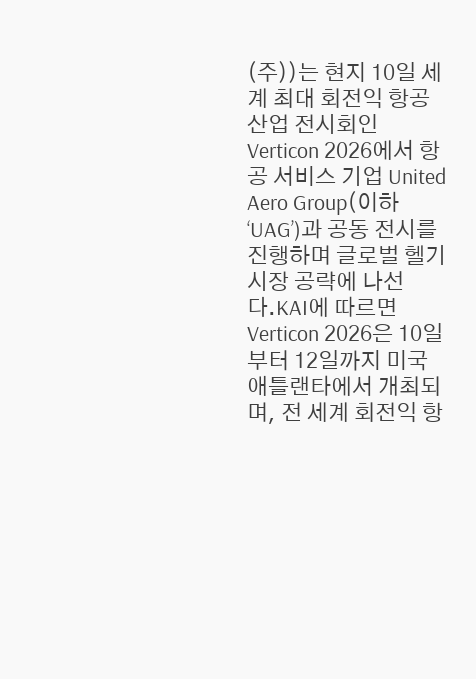(주))는 현지 10일 세계 최대 회전익 항공 산업 전시회인 Verticon 2026에서 항공 서비스 기업 United Aero Group(이하 ‘UAG’)과 공동 전시를 진행하며 글로벌 헬기 시장 공략에 나선다.KAI에 따르면 Verticon 2026은 10일부터 12일까지 미국 애틀랜타에서 개최되며, 전 세계 회전익 항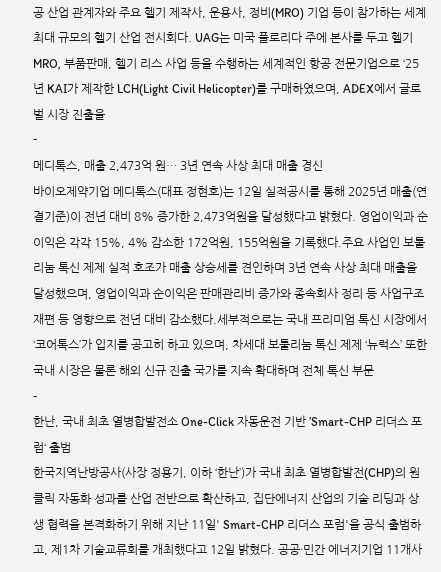공 산업 관계자와 주요 헬기 제작사, 운용사, 정비(MRO) 기업 등이 참가하는 세계 최대 규모의 헬기 산업 전시회다. UAG는 미국 플로리다 주에 본사를 두고 헬기 MRO, 부품판매, 헬기 리스 사업 등을 수행하는 세계적인 항공 전문기업으로 ‘25년 KAI가 제작한 LCH(Light Civil Helicopter)를 구매하였으며, ADEX에서 글로벌 시장 진출을
-
메디톡스, 매출 2,473억 원… 3년 연속 사상 최대 매출 경신
바이오제약기업 메디톡스(대표 정현호)는 12일 실적공시를 통해 2025년 매출(연결기준)이 전년 대비 8% 증가한 2,473억원을 달성했다고 밝혔다. 영업이익과 순이익은 각각 15%, 4% 감소한 172억원, 155억원을 기록했다.주요 사업인 보툴리눔 톡신 제제 실적 호조가 매출 상승세를 견인하며 3년 연속 사상 최대 매출을 달성했으며, 영업이익과 순이익은 판매관리비 증가와 종속회사 정리 등 사업구조 재편 등 영향으로 전년 대비 감소했다.세부적으로는 국내 프리미엄 톡신 시장에서 ‘코어톡스’가 입지를 공고히 하고 있으며, 차세대 보툴리눔 톡신 제제 ‘뉴럭스’ 또한 국내 시장은 물론 해외 신규 진출 국가를 지속 확대하며 전체 톡신 부문
-
한난, 국내 최초 열병합발전소 One-Click 자동운전 기반 ’Smart-CHP 리더스 포럼‘ 출범
한국지역난방공사(사장 정용기, 이하 ‘한난’)가 국내 최초 열병합발전(CHP)의 원클릭 자동화 성과를 산업 전반으로 확산하고, 집단에너지 산업의 기술 리딩과 상생 협력을 본격화하기 위해 지난 11일' Smart-CHP 리더스 포럼'을 공식 출범하고, 제1차 기술교류회를 개최했다고 12일 밝혔다. 공공·민간 에너지기업 11개사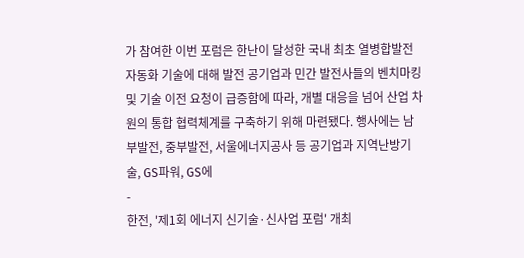가 참여한 이번 포럼은 한난이 달성한 국내 최초 열병합발전 자동화 기술에 대해 발전 공기업과 민간 발전사들의 벤치마킹 및 기술 이전 요청이 급증함에 따라, 개별 대응을 넘어 산업 차원의 통합 협력체계를 구축하기 위해 마련됐다. 행사에는 남부발전, 중부발전, 서울에너지공사 등 공기업과 지역난방기술, GS파워, GS에
-
한전, '제1회 에너지 신기술·신사업 포럼' 개최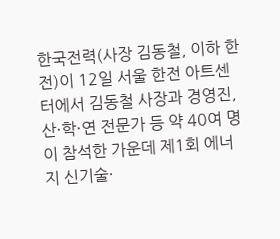한국전력(사장 김동철, 이하 한전)이 12일 서울 한전 아트센터에서 김동철 사장과 경영진, 산·학·연 전문가 등 약 40여 명이 참석한 가운데 제1회 에너지 신기술·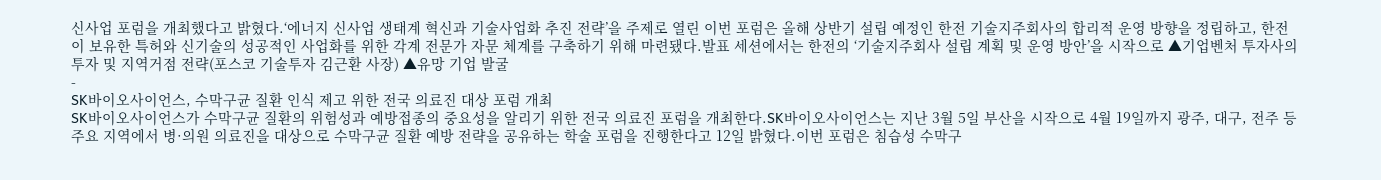신사업 포럼을 개최했다고 밝혔다.‘에너지 신사업 생태계 혁신과 기술사업화 추진 전략’을 주제로 열린 이번 포럼은 올해 상반기 설립 예정인 한전 기술지주회사의 합리적 운영 방향을 정립하고, 한전이 보유한 특허와 신기술의 성공적인 사업화를 위한 각계 전문가 자문 체계를 구축하기 위해 마련됐다.발표 세션에서는 한전의 ‘기술지주회사 설립 계획 및 운영 방안’을 시작으로 ▲기업벤처 투자사의 투자 및 지역거점 전략(포스코 기술투자 김근환 사장) ▲유망 기업 발굴
-
SK바이오사이언스, 수막구균 질환 인식 제고 위한 전국 의료진 대상 포럼 개최
SK바이오사이언스가 수막구균 질환의 위험성과 예방접종의 중요성을 알리기 위한 전국 의료진 포럼을 개최한다.SK바이오사이언스는 지난 3월 5일 부산을 시작으로 4월 19일까지 광주, 대구, 전주 등 주요 지역에서 병·의원 의료진을 대상으로 수막구균 질환 예방 전략을 공유하는 학술 포럼을 진행한다고 12일 밝혔다.이번 포럼은 침습성 수막구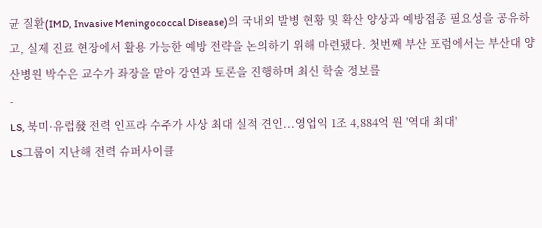균 질환(IMD, Invasive Meningococcal Disease)의 국내외 발병 현황 및 확산 양상과 예방접종 필요성을 공유하고, 실제 진료 현장에서 활용 가능한 예방 전략을 논의하기 위해 마련됐다. 첫번째 부산 포럼에서는 부산대 양산병원 박수은 교수가 좌장을 맡아 강연과 토론을 진행하며 최신 학술 정보를
-
LS, 북미·유럽發 전력 인프라 수주가 사상 최대 실적 견인...영업익 1조 4,884억 원 '역대 최대'
LS그룹이 지난해 전력 슈퍼사이클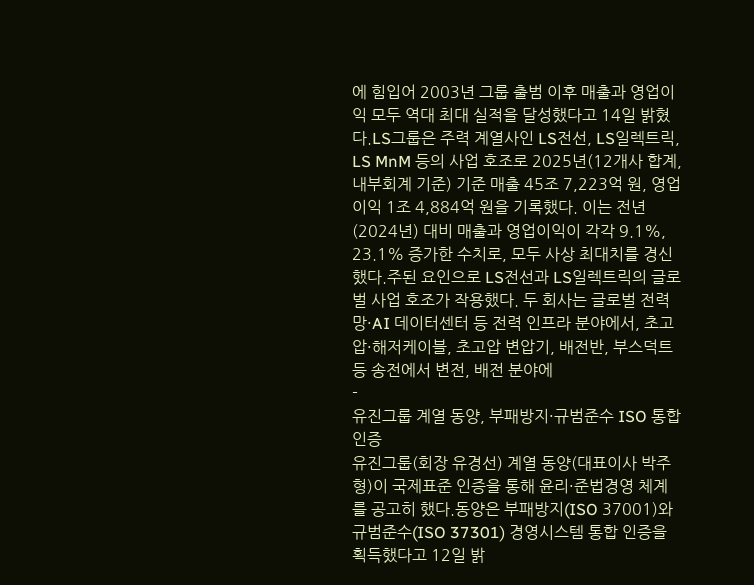에 힘입어 2003년 그룹 출범 이후 매출과 영업이익 모두 역대 최대 실적을 달성했다고 14일 밝혔다.LS그룹은 주력 계열사인 LS전선, LS일렉트릭, LS MnM 등의 사업 호조로 2025년(12개사 합계, 내부회계 기준) 기준 매출 45조 7,223억 원, 영업이익 1조 4,884억 원을 기록했다. 이는 전년(2024년) 대비 매출과 영업이익이 각각 9.1%, 23.1% 증가한 수치로, 모두 사상 최대치를 경신했다.주된 요인으로 LS전선과 LS일렉트릭의 글로벌 사업 호조가 작용했다. 두 회사는 글로벌 전력망·AI 데이터센터 등 전력 인프라 분야에서, 초고압·해저케이블, 초고압 변압기, 배전반, 부스덕트 등 송전에서 변전, 배전 분야에
-
유진그룹 계열 동양, 부패방지·규범준수 ISO 통합 인증
유진그룹(회장 유경선) 계열 동양(대표이사 박주형)이 국제표준 인증을 통해 윤리·준법경영 체계를 공고히 했다.동양은 부패방지(ISO 37001)와 규범준수(ISO 37301) 경영시스템 통합 인증을 획득했다고 12일 밝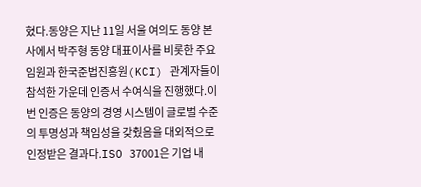혔다.동양은 지난 11일 서울 여의도 동양 본사에서 박주형 동양 대표이사를 비롯한 주요 임원과 한국준법진흥원(KCI) 관계자들이 참석한 가운데 인증서 수여식을 진행했다.이번 인증은 동양의 경영 시스템이 글로벌 수준의 투명성과 책임성을 갖췄음을 대외적으로 인정받은 결과다.ISO 37001은 기업 내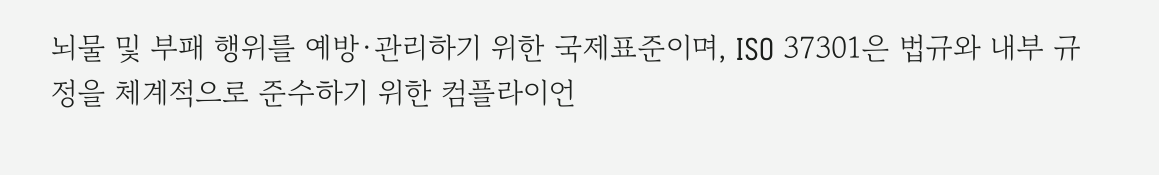뇌물 및 부패 행위를 예방·관리하기 위한 국제표준이며, ISO 37301은 법규와 내부 규정을 체계적으로 준수하기 위한 컴플라이언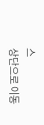스
상단으로 이동